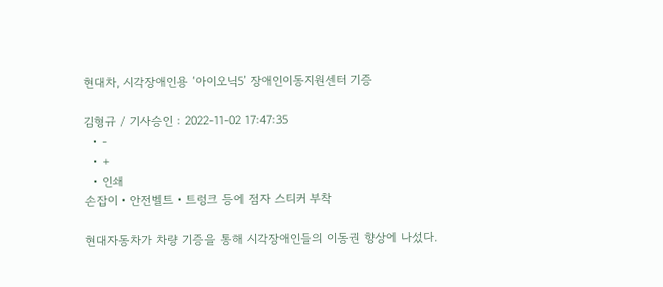현대차, 시각장애인용 ‘아이오닉5’ 장애인이동지원센터 기증

김형규 / 기사승인 : 2022-11-02 17:47:35
  • -
  • +
  • 인쇄
손잡이‧안전벨트‧트렁크 등에 점자 스티커 부착

현대자동차가 차량 기증을 통해 시각장애인들의 이동권 향상에 나섰다.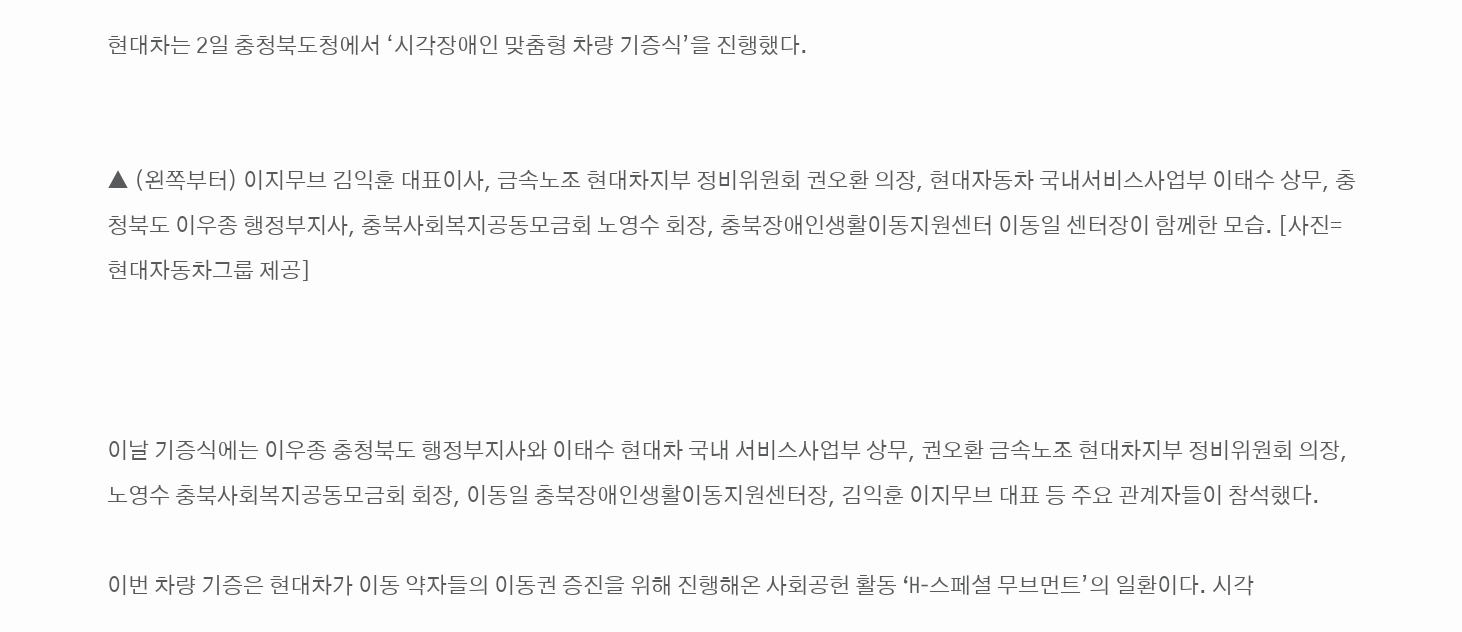현대차는 2일 충청북도청에서 ‘시각장애인 맞춤형 차량 기증식’을 진행했다.


▲ (왼쪽부터) 이지무브 김익훈 대표이사, 금속노조 현대차지부 정비위원회 권오환 의장, 현대자동차 국내서비스사업부 이태수 상무, 충청북도 이우종 행정부지사, 충북사회복지공동모금회 노영수 회장, 충북장애인생활이동지원센터 이동일 센터장이 함께한 모습. [사진=현대자동차그룹 제공]



이날 기증식에는 이우종 충청북도 행정부지사와 이태수 현대차 국내 서비스사업부 상무, 권오환 금속노조 현대차지부 정비위원회 의장, 노영수 충북사회복지공동모금회 회장, 이동일 충북장애인생활이동지원센터장, 김익훈 이지무브 대표 등 주요 관계자들이 참석했다.

이번 차량 기증은 현대차가 이동 약자들의 이동권 증진을 위해 진행해온 사회공헌 활동 ‘H-스페셜 무브먼트’의 일환이다. 시각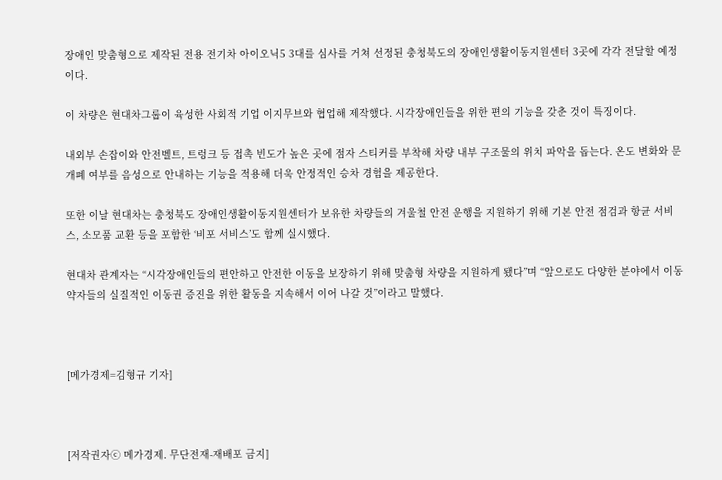장애인 맞춤형으로 제작된 전용 전기차 아이오닉5 3대를 심사를 거쳐 선정된 충청북도의 장애인생활이동지원센터 3곳에 각각 전달할 예정이다.

이 차량은 현대차그룹이 육성한 사회적 기업 이지무브와 협업해 제작했다. 시각장애인들을 위한 편의 기능을 갖춘 것이 특징이다.

내외부 손잡이와 안전벨트, 트렁크 등 접촉 빈도가 높은 곳에 점자 스티커를 부착해 차량 내부 구조물의 위치 파악을 돕는다. 온도 변화와 문 개폐 여부를 음성으로 안내하는 기능을 적용해 더욱 안정적인 승차 경험을 제공한다.

또한 이날 현대차는 충청북도 장애인생활이동지원센터가 보유한 차량들의 겨울철 안전 운행을 지원하기 위해 기본 안전 점검과 항균 서비스, 소모품 교환 등을 포함한 ‘비포 서비스’도 함께 실시했다.

현대차 관계자는 “시각장애인들의 편안하고 안전한 이동을 보장하기 위해 맞춤형 차량을 지원하게 됐다”며 “앞으로도 다양한 분야에서 이동 약자들의 실질적인 이동권 증진을 위한 활동을 지속해서 이어 나갈 것”이라고 말했다.



[메가경제=김형규 기자]



[저작권자ⓒ 메가경제. 무단전재-재배포 금지]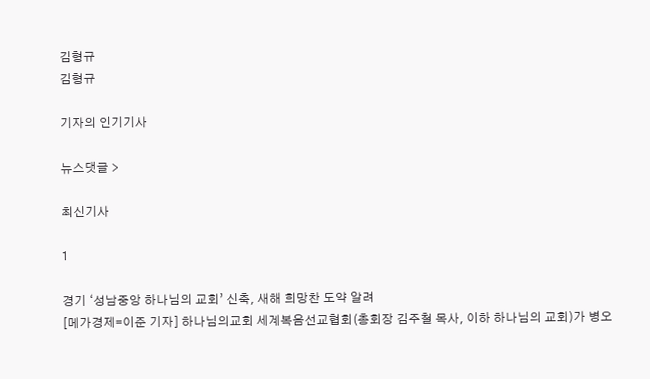김형규
김형규

기자의 인기기사

뉴스댓글 >

최신기사

1

경기 ‘성남중앙 하나님의 교회’ 신축, 새해 희망찬 도약 알려
[메가경제=이준 기자] 하나님의교회 세계복음선교협회(총회장 김주철 목사, 이하 하나님의 교회)가 병오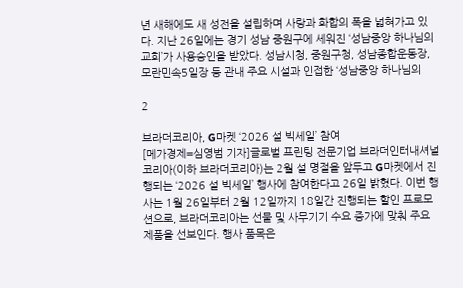년 새해에도 새 성전을 설립하며 사랑과 화합의 폭을 넓혀가고 있다. 지난 26일에는 경기 성남 중원구에 세워진 ‘성남중앙 하나님의 교회’가 사용승인을 받았다. 성남시청, 중원구청, 성남종합운동장, 모란민속5일장 등 관내 주요 시설과 인접한 ‘성남중앙 하나님의

2

브라더코리아, G마켓 ‘2026 설 빅세일’ 참여
[메가경제=심영범 기자]글로벌 프린팅 전문기업 브라더인터내셔널코리아(이하 브라더코리아)는 2월 설 명절을 앞두고 G마켓에서 진행되는 ‘2026 설 빅세일’ 행사에 참여한다고 26일 밝혔다. 이번 행사는 1월 26일부터 2월 12일까지 18일간 진행되는 할인 프로모션으로, 브라더코리아는 선물 및 사무기기 수요 증가에 맞춰 주요 제품을 선보인다. 행사 품목은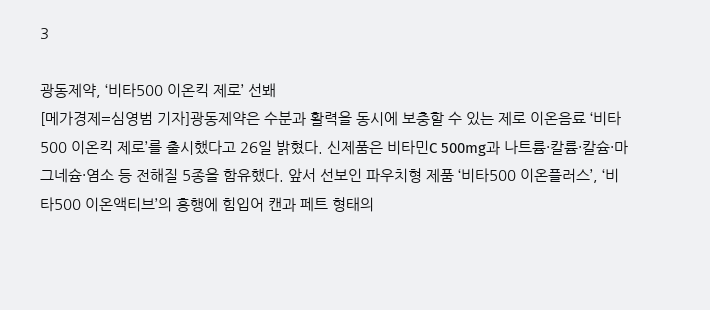3

광동제약, ‘비타500 이온킥 제로’ 선봬
[메가경제=심영범 기자]광동제약은 수분과 활력을 동시에 보충할 수 있는 제로 이온음료 ‘비타500 이온킥 제로’를 출시했다고 26일 밝혔다. 신제품은 비타민C 500mg과 나트륨·칼륨·칼슘·마그네슘·염소 등 전해질 5종을 함유했다. 앞서 선보인 파우치형 제품 ‘비타500 이온플러스’, ‘비타500 이온액티브’의 흥행에 힘입어 캔과 페트 형태의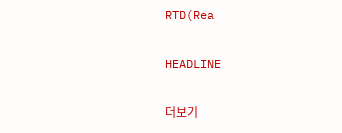RTD(Rea

HEADLINE

더보기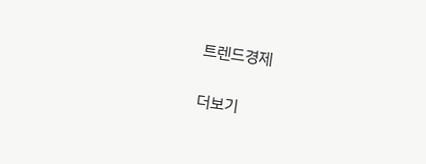트렌드경제

더보기